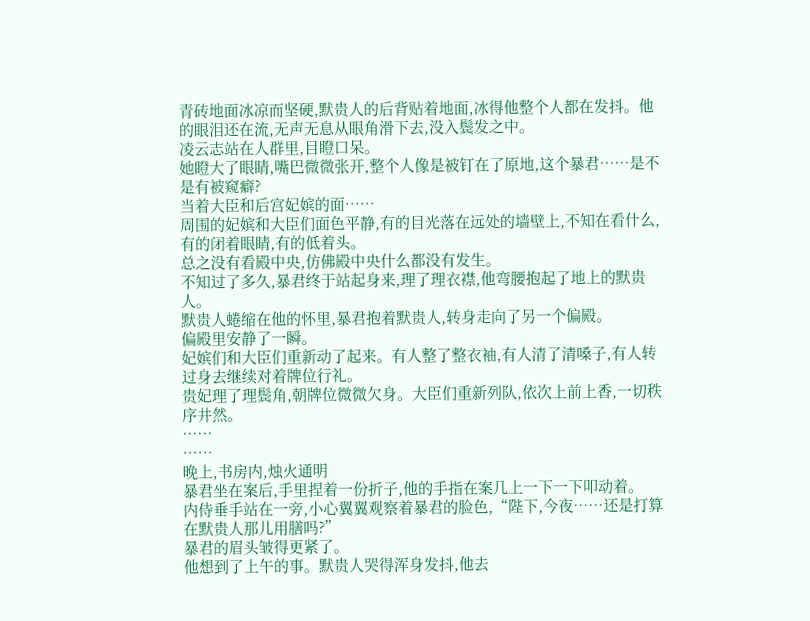青砖地面冰凉而坚硬,默贵人的后背贴着地面,冰得他整个人都在发抖。他的眼泪还在流,无声无息从眼角滑下去,没入鬓发之中。
凌云志站在人群里,目瞪口呆。
她瞪大了眼睛,嘴巴微微张开,整个人像是被钉在了原地,这个暴君……是不是有被窥癖?
当着大臣和后宫妃嫔的面……
周围的妃嫔和大臣们面色平静,有的目光落在远处的墙壁上,不知在看什么,有的闭着眼睛,有的低着头。
总之没有看殿中央,仿佛殿中央什么都没有发生。
不知过了多久,暴君终于站起身来,理了理衣襟,他弯腰抱起了地上的默贵人。
默贵人蜷缩在他的怀里,暴君抱着默贵人,转身走向了另一个偏殿。
偏殿里安静了一瞬。
妃嫔们和大臣们重新动了起来。有人整了整衣袖,有人清了清嗓子,有人转过身去继续对着牌位行礼。
贵妃理了理鬓角,朝牌位微微欠身。大臣们重新列队,依次上前上香,一切秩序井然。
……
……
晚上,书房内,烛火通明
暴君坐在案后,手里捏着一份折子,他的手指在案几上一下一下叩动着。
内侍垂手站在一旁,小心翼翼观察着暴君的脸色,“陛下,今夜……还是打算在默贵人那儿用膳吗?”
暴君的眉头皱得更紧了。
他想到了上午的事。默贵人哭得浑身发抖,他去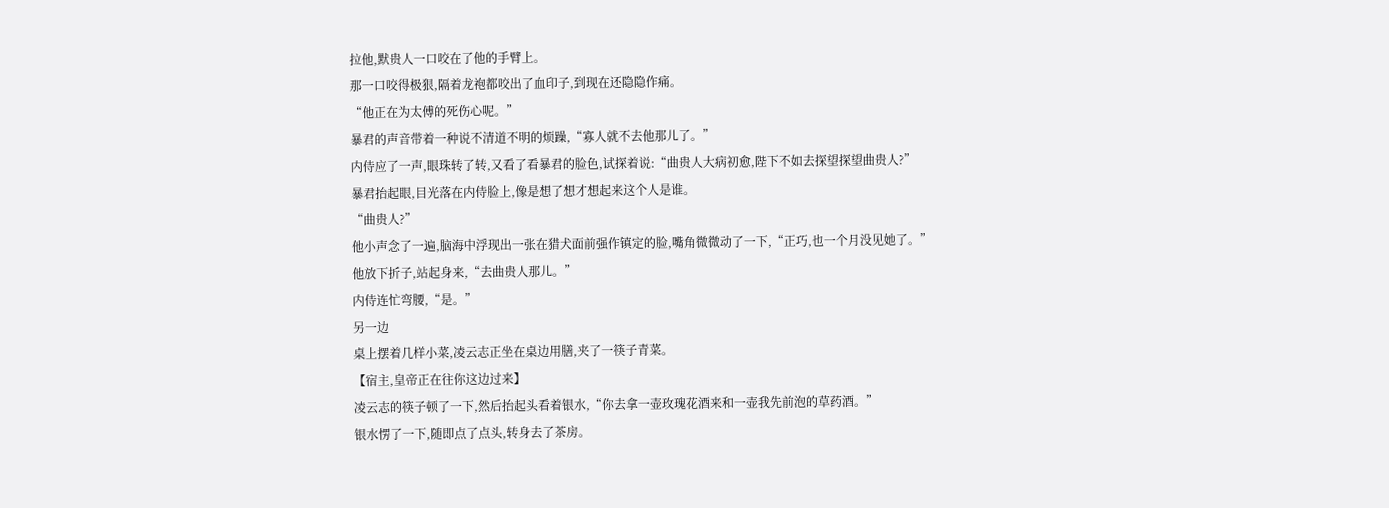拉他,默贵人一口咬在了他的手臂上。
那一口咬得极狠,隔着龙袍都咬出了血印子,到现在还隐隐作痛。
“他正在为太傅的死伤心呢。”
暴君的声音带着一种说不清道不明的烦躁,“寡人就不去他那儿了。”
内侍应了一声,眼珠转了转,又看了看暴君的脸色,试探着说:“曲贵人大病初愈,陛下不如去探望探望曲贵人?”
暴君抬起眼,目光落在内侍脸上,像是想了想才想起来这个人是谁。
“曲贵人?”
他小声念了一遍,脑海中浮现出一张在猎犬面前强作镇定的脸,嘴角微微动了一下,“正巧,也一个月没见她了。”
他放下折子,站起身来,“去曲贵人那儿。”
内侍连忙弯腰,“是。”
另一边
桌上摆着几样小菜,凌云志正坐在桌边用膳,夹了一筷子青菜。
【宿主,皇帝正在往你这边过来】
凌云志的筷子顿了一下,然后抬起头看着银水,“你去拿一壶玫瑰花酒来和一壶我先前泡的草药酒。”
银水愣了一下,随即点了点头,转身去了茶房。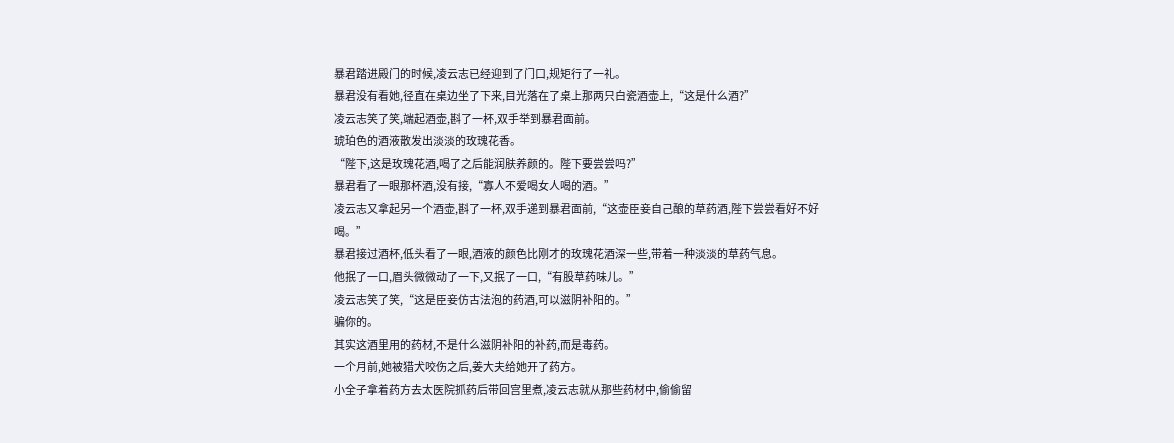暴君踏进殿门的时候,凌云志已经迎到了门口,规矩行了一礼。
暴君没有看她,径直在桌边坐了下来,目光落在了桌上那两只白瓷酒壶上,“这是什么酒?”
凌云志笑了笑,端起酒壶,斟了一杯,双手举到暴君面前。
琥珀色的酒液散发出淡淡的玫瑰花香。
“陛下,这是玫瑰花酒,喝了之后能润肤养颜的。陛下要尝尝吗?”
暴君看了一眼那杯酒,没有接,“寡人不爱喝女人喝的酒。”
凌云志又拿起另一个酒壶,斟了一杯,双手递到暴君面前,“这壶臣妾自己酿的草药酒,陛下尝尝看好不好喝。”
暴君接过酒杯,低头看了一眼,酒液的颜色比刚才的玫瑰花酒深一些,带着一种淡淡的草药气息。
他抿了一口,眉头微微动了一下,又抿了一口,“有股草药味儿。”
凌云志笑了笑,“这是臣妾仿古法泡的药酒,可以滋阴补阳的。”
骗你的。
其实这酒里用的药材,不是什么滋阴补阳的补药,而是毒药。
一个月前,她被猎犬咬伤之后,姜大夫给她开了药方。
小全子拿着药方去太医院抓药后带回宫里煮,凌云志就从那些药材中,偷偷留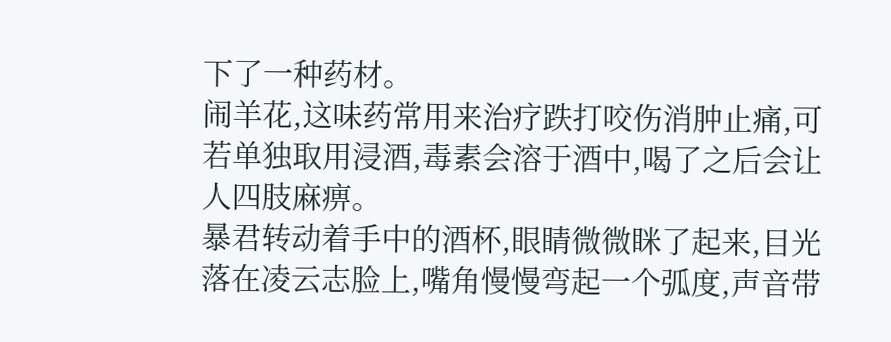下了一种药材。
闹羊花,这味药常用来治疗跌打咬伤消肿止痛,可若单独取用浸酒,毒素会溶于酒中,喝了之后会让人四肢麻痹。
暴君转动着手中的酒杯,眼睛微微眯了起来,目光落在凌云志脸上,嘴角慢慢弯起一个弧度,声音带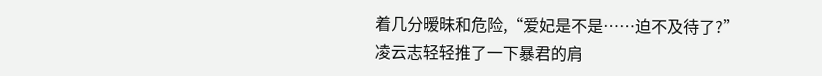着几分暧昧和危险,“爱妃是不是……迫不及待了?”
凌云志轻轻推了一下暴君的肩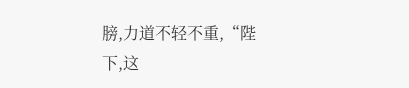膀,力道不轻不重,“陛下,这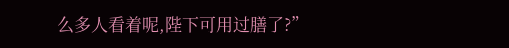么多人看着呢,陛下可用过膳了?”